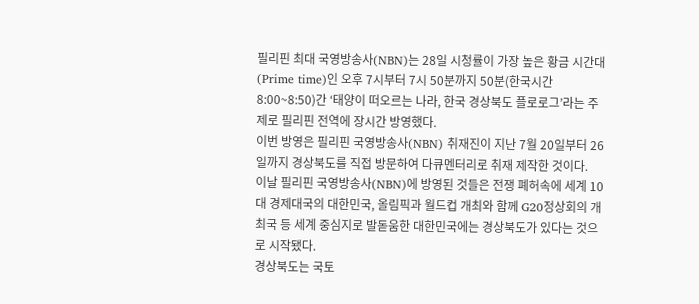필리핀 최대 국영방송사(NBN)는 28일 시청률이 가장 높은 황금 시간대(Prime time)인 오후 7시부터 7시 50분까지 50분(한국시간 8:00~8:50)간 ‘태양이 떠오르는 나라, 한국 경상북도 플로로그’라는 주제로 필리핀 전역에 장시간 방영했다.
이번 방영은 필리핀 국영방송사(NBN) 취재진이 지난 7월 20일부터 26일까지 경상북도를 직접 방문하여 다큐멘터리로 취재 제작한 것이다.
이날 필리핀 국영방송사(NBN)에 방영된 것들은 전쟁 폐허속에 세계 10대 경제대국의 대한민국, 올림픽과 월드컵 개최와 함께 G20정상회의 개최국 등 세계 중심지로 발돋움한 대한민국에는 경상북도가 있다는 것으로 시작됐다.
경상북도는 국토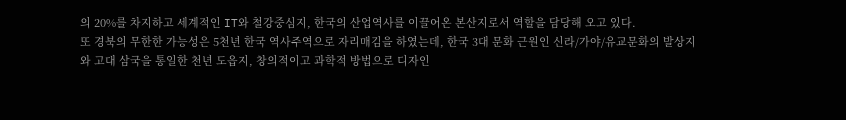의 20%를 차지하고 세계적인 IT와 철강중심지, 한국의 산업역사를 이끌어온 본산지로서 역할을 담당해 오고 있다.
또 경북의 무한한 가능성은 5천년 한국 역사주역으로 자리매김을 하였는데, 한국 3대 문화 근원인 신라/가야/유교문화의 발상지와 고대 삼국을 통일한 천년 도읍지, 창의적이고 과학적 방법으로 디자인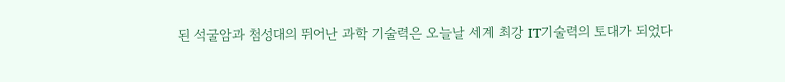된 석굴암과 첨성대의 뛰어난 과학 기술력은 오늘날 세계 최강 IT기술력의 토대가 되었다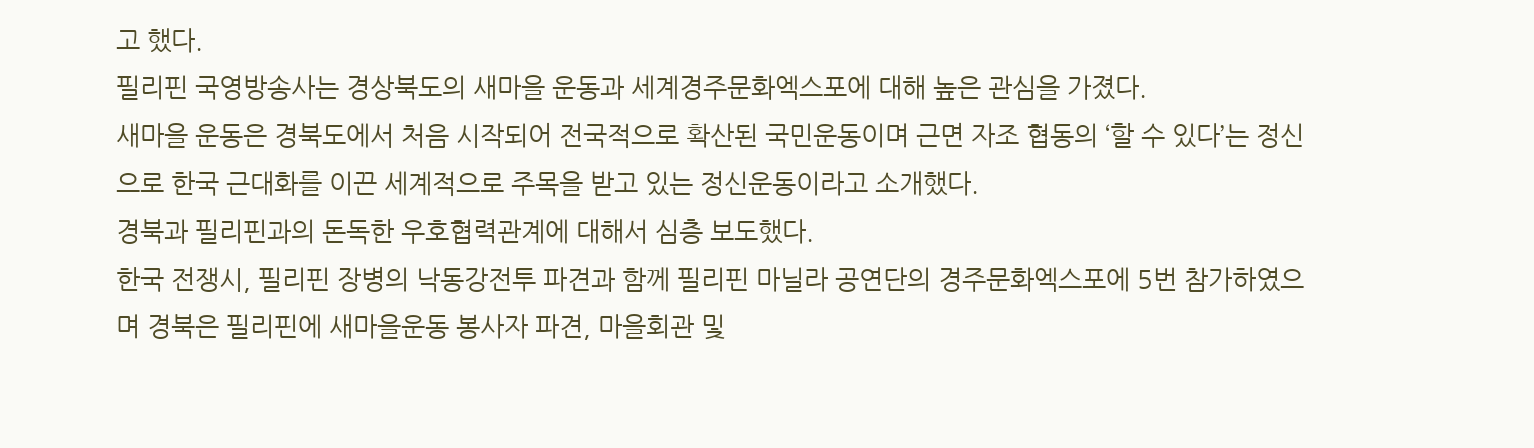고 했다.
필리핀 국영방송사는 경상북도의 새마을 운동과 세계경주문화엑스포에 대해 높은 관심을 가졌다.
새마을 운동은 경북도에서 처음 시작되어 전국적으로 확산된 국민운동이며 근면 자조 협동의 ‘할 수 있다’는 정신으로 한국 근대화를 이끈 세계적으로 주목을 받고 있는 정신운동이라고 소개했다.
경북과 필리핀과의 돈독한 우호협력관계에 대해서 심층 보도했다.
한국 전쟁시, 필리핀 장병의 낙동강전투 파견과 함께 필리핀 마닐라 공연단의 경주문화엑스포에 5번 참가하였으며 경북은 필리핀에 새마을운동 봉사자 파견, 마을회관 및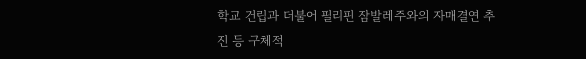학교 건립과 더불어 필리핀 잠발레주와의 자매결연 추진 등 구체적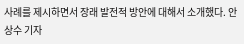사례를 제시하면서 장래 발전적 방안에 대해서 소개했다. 안상수 기자